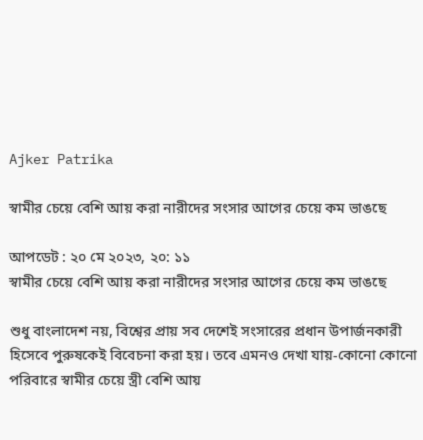Ajker Patrika

স্বামীর চেয়ে বেশি আয় করা নারীদের সংসার আগের চেয়ে কম ভাঙছে

আপডেট : ২০ মে ২০২৩, ২০: ১১
স্বামীর চেয়ে বেশি আয় করা নারীদের সংসার আগের চেয়ে কম ভাঙছে

শুধু বাংলাদেশ নয়, বিশ্বের প্রায় সব দেশেই সংসারের প্রধান উপার্জনকারী হিসেবে পুরুষকেই বিবেচনা করা হয়। তবে এমনও দেখা যায়-কোনো কোনো পরিবারে স্বামীর চেয়ে স্ত্রী বেশি আয়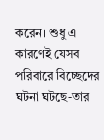করেন। শুধু এ কারণেই যেসব পরিবারে বিচ্ছেদের ঘটনা ঘটছে-তার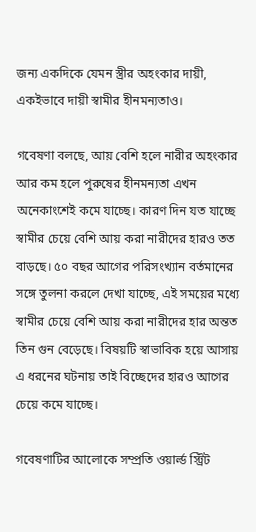জন্য একদিকে যেমন স্ত্রীর অহংকার দায়ী, একইভাবে দায়ী স্বামীর হীনমন্যতাও।

গবেষণা বলছে, আয় বেশি হলে নারীর অহংকার আর কম হলে পুরুষের হীনমন্যতা এখন অনেকাংশেই কমে যাচ্ছে। কারণ দিন যত যাচ্ছে স্বামীর চেয়ে বেশি আয় করা নারীদের হারও তত বাড়ছে। ৫০ বছর আগের পরিসংখ্যান বর্তমানের সঙ্গে তুলনা করলে দেখা যাচ্ছে, এই সময়ের মধ্যে স্বামীর চেয়ে বেশি আয় করা নারীদের হার অন্তত তিন গুন বেড়েছে। বিষয়টি স্বাভাবিক হয়ে আসায় এ ধরনের ঘটনায় তাই বিচ্ছেদের হারও আগের চেয়ে কমে যাচ্ছে।

গবেষণাটির আলোকে সম্প্রতি ওয়ার্ল্ড স্ট্রিট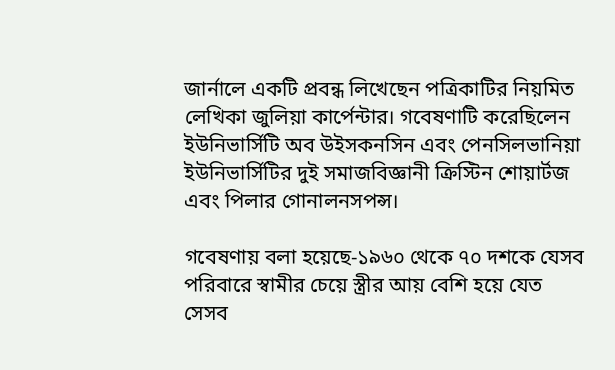জার্নালে একটি প্রবন্ধ লিখেছেন পত্রিকাটির নিয়মিত লেখিকা জুলিয়া কার্পেন্টার। গবেষণাটি করেছিলেন ইউনিভার্সিটি অব উইসকনসিন এবং পেনসিলভানিয়া ইউনিভার্সিটির দুই সমাজবিজ্ঞানী ক্রিস্টিন শোয়ার্টজ এবং পিলার গোনালনসপন্স।

গবেষণায় বলা হয়েছে-১৯৬০ থেকে ৭০ দশকে যেসব পরিবারে স্বামীর চেয়ে স্ত্রীর আয় বেশি হয়ে যেত সেসব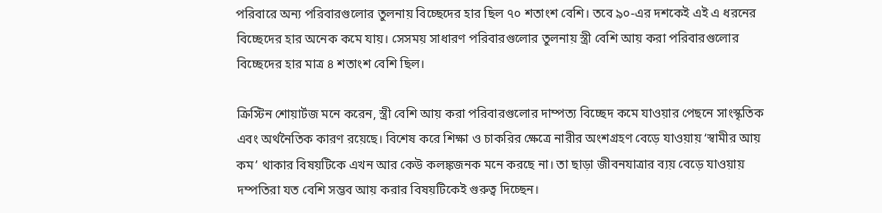পরিবারে অন্য পরিবারগুলোর তুলনায় বিচ্ছেদের হার ছিল ৭০ শতাংশ বেশি। তবে ৯০-এর দশকেই এই এ ধরনের বিচ্ছেদের হার অনেক কমে যায়। সেসময় সাধারণ পরিবারগুলোর তুলনায় স্ত্রী বেশি আয় করা পরিবারগুলোর বিচ্ছেদের হার মাত্র ৪ শতাংশ বেশি ছিল।

ক্রিস্টিন শোয়ার্টজ মনে করেন, স্ত্রী বেশি আয় করা পরিবারগুলোর দাম্পত্য বিচ্ছেদ কমে যাওয়ার পেছনে সাংস্কৃতিক এবং অর্থনৈতিক কারণ রয়েছে। বিশেষ করে শিক্ষা ও চাকরির ক্ষেত্রে নারীর অংশগ্রহণ বেড়ে যাওয়ায় ‘স্বামীর আয় কম’ থাকার বিষয়টিকে এখন আর কেউ কলঙ্কজনক মনে করছে না। তা ছাড়া জীবনযাত্রার ব্যয় বেড়ে যাওয়ায় দম্পতিরা যত বেশি সম্ভব আয় করার বিষয়টিকেই গুরুত্ব দিচ্ছেন।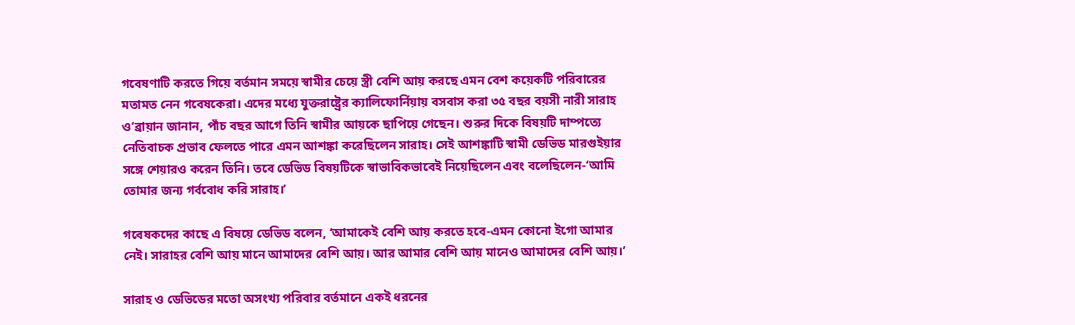গবেষণাটি করতে গিয়ে বর্তমান সময়ে স্বামীর চেয়ে স্ত্রী বেশি আয় করছে এমন বেশ কয়েকটি পরিবারের মতামত নেন গবেষকেরা। এদের মধ্যে যুক্তরাষ্ট্রের ক্যালিফোর্নিয়ায় বসবাস করা ৩৫ বছর বয়সী নারী সারাহ ও’ব্রায়ান জানান, পাঁচ বছর আগে তিনি স্বামীর আয়কে ছাপিয়ে গেছেন। শুরুর দিকে বিষয়টি দাম্পত্যে নেতিবাচক প্রভাব ফেলতে পারে এমন আশঙ্কা করেছিলেন সারাহ। সেই আশঙ্কাটি স্বামী ডেভিড মারগুইয়ার সঙ্গে শেয়ারও করেন তিনি। তবে ডেভিড বিষয়টিকে স্বাভাবিকভাবেই নিয়েছিলেন এবং বলেছিলেন-‘আমি তোমার জন্য গর্ববোধ করি সারাহ।’

গবেষকদের কাছে এ বিষয়ে ডেভিড বলেন, ‘আমাকেই বেশি আয় করতে হবে-এমন কোনো ইগো আমার নেই। সারাহর বেশি আয় মানে আমাদের বেশি আয়। আর আমার বেশি আয় মানেও আমাদের বেশি আয়।’

সারাহ ও ডেভিডের মতো অসংখ্য পরিবার বর্তমানে একই ধরনের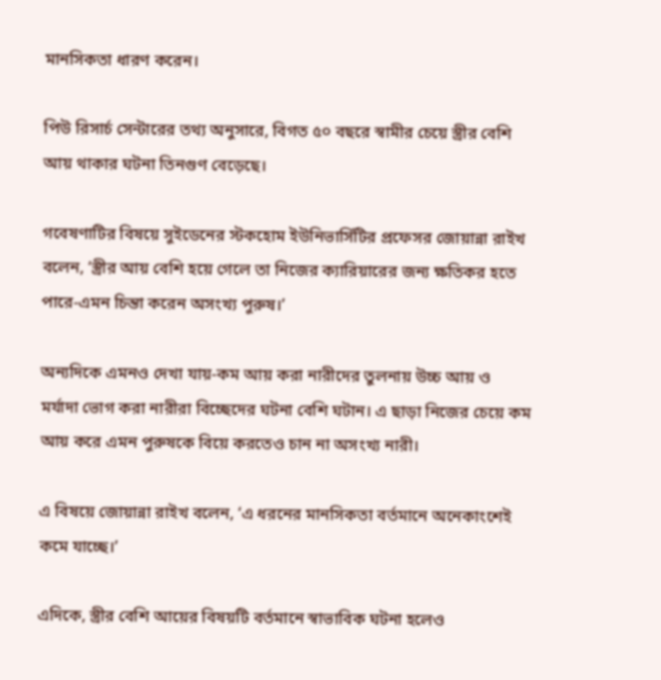মানসিকতা ধারণ করেন।

পিউ রিসার্চ সেন্টারের তথ্য অনুসারে, বিগত ৫০ বছরে স্বামীর চেয়ে স্ত্রীর বেশি আয় থাকার ঘটনা তিনগুণ বেড়েছে।

গবেষণাটির বিষয়ে সুইডেনের স্টকহোম ইউনিভার্সিটির প্রফেসর জোয়ান্না রাইখ বলেন, ‘স্ত্রীর আয় বেশি হয়ে গেলে তা নিজের ক্যারিয়ারের জন্য ক্ষতিকর হতে পারে-এমন চিন্তা করেন অসংখ্য পুরুষ।’

অন্যদিকে এমনও দেখা যায়-কম আয় করা নারীদের তুলনায় উচ্চ আয় ও মর্যাদা ভোগ করা নারীরা বিচ্ছেদের ঘটনা বেশি ঘটান। এ ছাড়া নিজের চেয়ে কম আয় করে এমন পুরুষকে বিয়ে করতেও চান না অসংখ্য নারী।

এ বিষয়ে জোয়ান্না রাইখ বলেন, ‘এ ধরনের মানসিকতা বর্তমানে অনেকাংশেই কমে যাচ্ছে।’

এদিকে, স্ত্রীর বেশি আয়ের বিষয়টি বর্তমানে স্বাভাবিক ঘটনা হলেও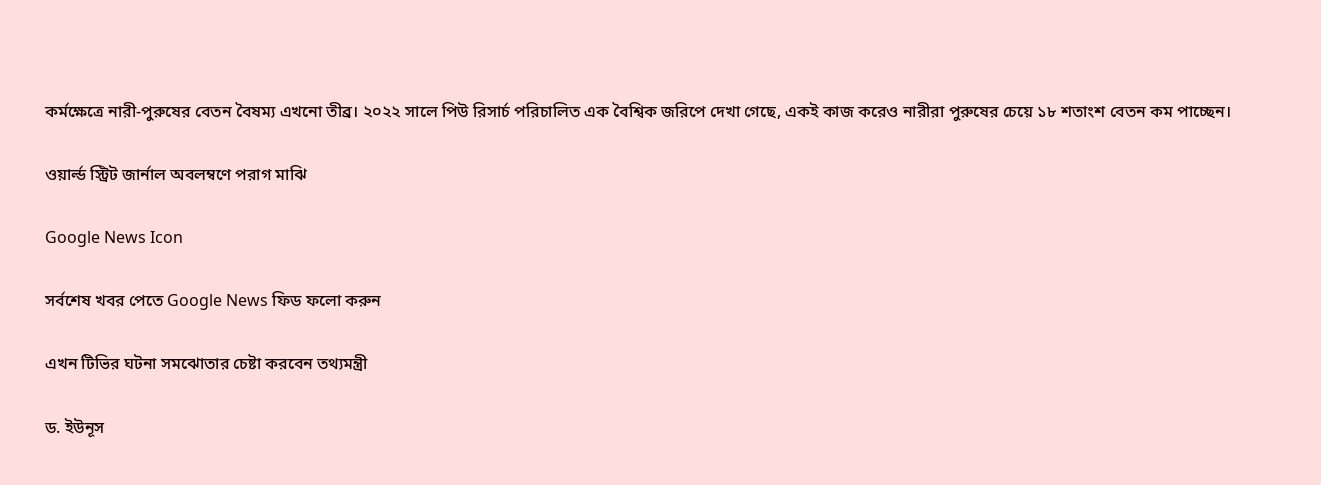কর্মক্ষেত্রে নারী-পুরুষের বেতন বৈষম্য এখনো তীব্র। ২০২২ সালে পিউ রিসার্চ পরিচালিত এক বৈশ্বিক জরিপে দেখা গেছে, একই কাজ করেও নারীরা পুরুষের চেয়ে ১৮ শতাংশ বেতন কম পাচ্ছেন।

ওয়ার্ল্ড স্ট্রিট জার্নাল অবলম্বণে পরাগ মাঝি

Google News Icon

সর্বশেষ খবর পেতে Google News ফিড ফলো করুন

এখন টিভির ঘটনা সমঝোতার চেষ্টা করবেন তথ্যমন্ত্রী

ড. ইউনূস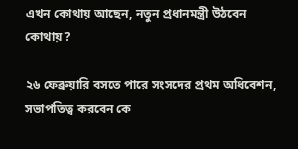এখন কোথায় আছেন, নতুন প্রধানমন্ত্রী উঠবেন কোথায়?

২৬ ফেব্রুয়ারি বসতে পারে সংসদের প্রথম অধিবেশন, সভাপতিত্ব করবেন কে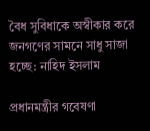বৈধ সুবিধাকে অস্বীকার করে জনগণের সামনে সাধু সাজা হচ্ছে: নাহিদ ইসলাম

প্রধানমন্ত্রীর গবেষণা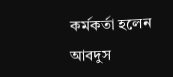কর্মকর্তা হলেন আবদুস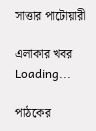সাত্তার পাটোয়ারী

এলাকার খবর
Loading...

পাঠকের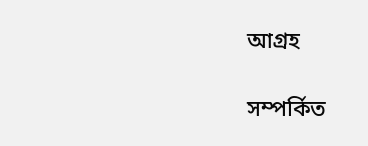আগ্রহ

সম্পর্কিত